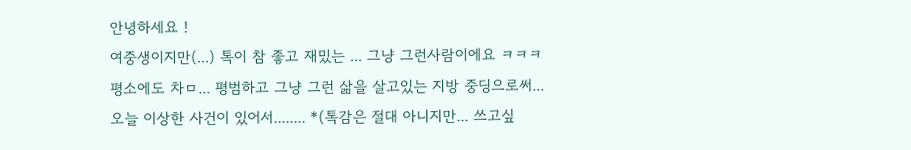안녕하세요 !
여중생이지만(...) 톡이 참 좋고 재밌는 ... 그냥 그런사람이에요 ㅋㅋㅋ
평소에도 차ㅁ... 평범하고 그냥 그런 삶을 살고있는 지방 중딩으로써...
오늘 이상한 사건이 있어서........ *(톡감은 절대 아니지만... 쓰고싶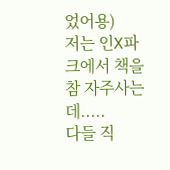었어용)
저는 인X파크에서 책을 참 자주사는데.....
다들 직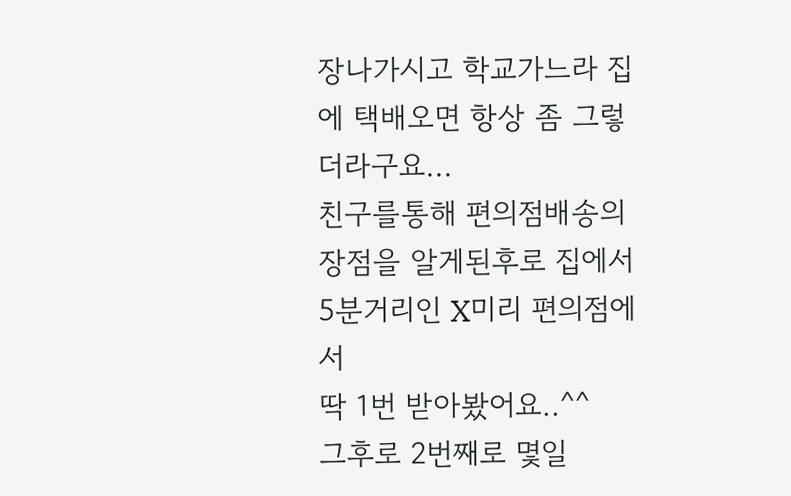장나가시고 학교가느라 집에 택배오면 항상 좀 그렇더라구요...
친구를통해 편의점배송의 장점을 알게된후로 집에서 5분거리인 X미리 편의점에서
딱 1번 받아봤어요..^^
그후로 2번째로 몇일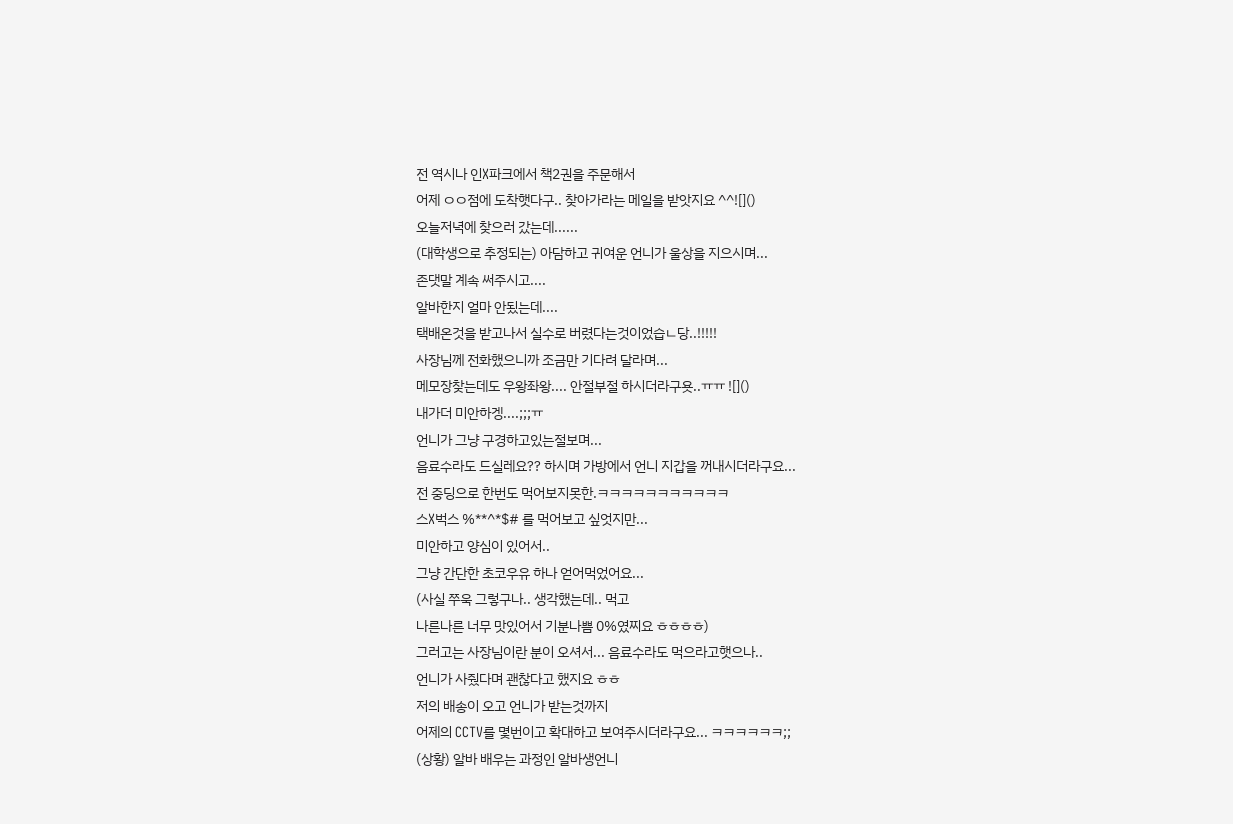전 역시나 인X파크에서 책2권을 주문해서
어제 ㅇㅇ점에 도착햇다구.. 찾아가라는 메일을 받앗지요 ^^![]()
오늘저녁에 찾으러 갔는데......
(대학생으로 추정되는) 아담하고 귀여운 언니가 울상을 지으시며...
존댓말 계속 써주시고....
알바한지 얼마 안됬는데....
택배온것을 받고나서 실수로 버렸다는것이었습ㄴ당..!!!!!
사장님께 전화했으니까 조금만 기다려 달라며...
메모장찾는데도 우왕좌왕.... 안절부절 하시더라구욧..ㅠㅠ ![]()
내가더 미안하겡....;;;ㅠ
언니가 그냥 구경하고있는절보며...
음료수라도 드실레요?? 하시며 가방에서 언니 지갑을 꺼내시더라구요...
전 중딩으로 한번도 먹어보지못한.ㅋㅋㅋㅋㅋㅋㅋㅋㅋㅋㅋ
스X벅스 %**^*$# 를 먹어보고 싶엇지만...
미안하고 양심이 있어서..
그냥 간단한 초코우유 하나 얻어먹었어요...
(사실 쭈욱 그렇구나.. 생각했는데.. 먹고
나른나른 너무 맛있어서 기분나쁨 0%였찌요 ㅎㅎㅎㅎ)
그러고는 사장님이란 분이 오셔서... 음료수라도 먹으라고햇으나..
언니가 사줬다며 괜찮다고 했지요 ㅎㅎ
저의 배송이 오고 언니가 받는것까지
어제의 CCTV를 몇번이고 확대하고 보여주시더라구요... ㅋㅋㅋㅋㅋㅋ;;
(상황) 알바 배우는 과정인 알바생언니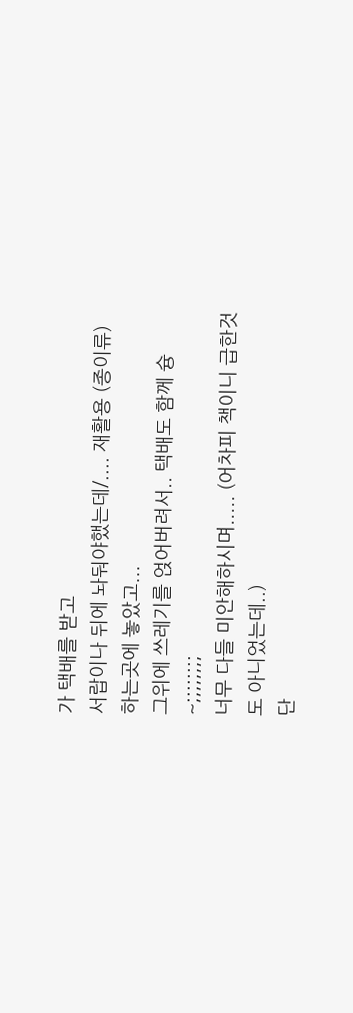가 택배를 받고
서랍이나 뒤에 놔둬야했는데/.... 재활용 (종이류) 하는곳에 놓았고...
그위에 쓰레기를 얹어버려서.. 택배도 함께 슝~;;;;;;;;
너무 다들 미안해하시며..... (어차피 책이니 급한것도 아니었는데..)
단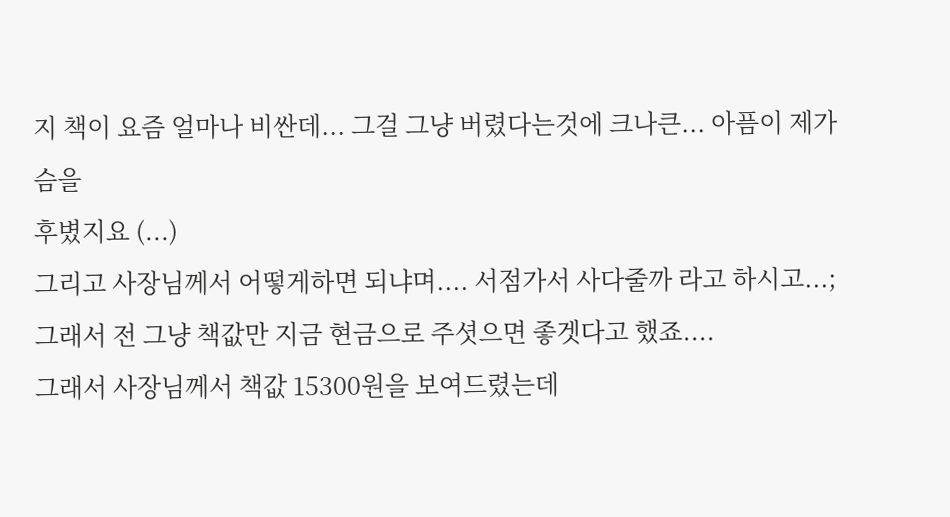지 책이 요즘 얼마나 비싼데... 그걸 그냥 버렸다는것에 크나큰... 아픔이 제가슴을
후볐지요 (...)
그리고 사장님께서 어떻게하면 되냐며.... 서점가서 사다줄까 라고 하시고...;
그래서 전 그냥 책값만 지금 현금으로 주셧으면 좋겟다고 했죠....
그래서 사장님께서 책값 15300원을 보여드렸는데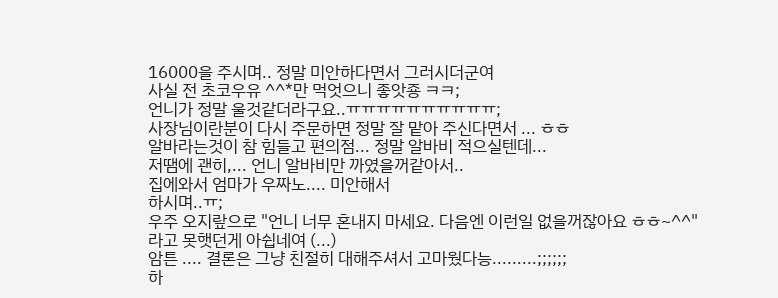16000을 주시며.. 정말 미안하다면서 그러시더군여
사실 전 초코우유 ^^*만 먹엇으니 좋앗죵 ㅋㅋ;
언니가 정말 울것같더라구요..ㅠㅠㅠㅠㅠㅠㅠㅠㅠㅠ;
사장님이란분이 다시 주문하면 정말 잘 맡아 주신다면서 ... ㅎㅎ
알바라는것이 참 힘들고 편의점... 정말 알바비 적으실텐데...
저땜에 괜히,... 언니 알바비만 까였을꺼같아서..
집에와서 엄마가 우짜노.... 미안해서
하시며..ㅠ;
우주 오지랖으로 "언니 너무 혼내지 마세요. 다음엔 이런일 없을꺼잖아요 ㅎㅎ~^^"
라고 못햇던게 아쉽네여 (...)
암튼 .... 결론은 그냥 친절히 대해주셔서 고마웠다능.........;;;;;;
하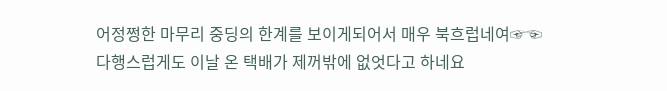어정쩡한 마무리 중딩의 한계를 보이게되어서 매우 북흐럽네여☞☜
다행스럽게도 이날 온 택배가 제꺼밖에 없엇다고 하네요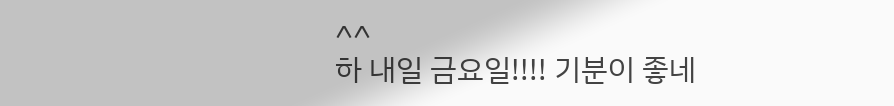^^
하 내일 금요일!!!! 기분이 좋네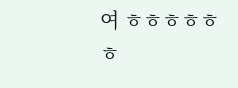여 ㅎㅎㅎㅎㅎㅎ